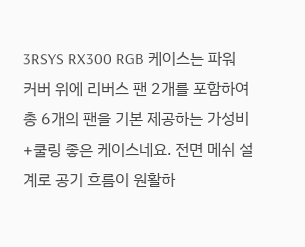3RSYS RX300 RGB 케이스는 파워 커버 위에 리버스 팬 2개를 포함하여 총 6개의 팬을 기본 제공하는 가성비+쿨링 좋은 케이스네요. 전면 메쉬 설계로 공기 흐름이 원활하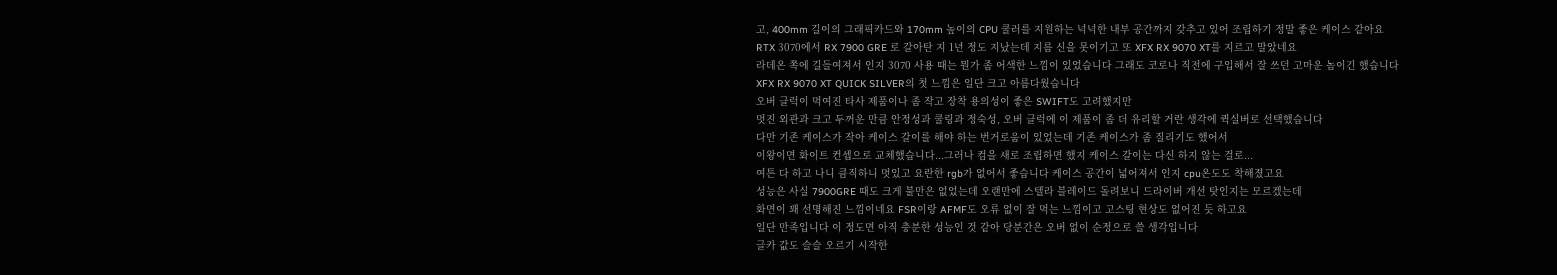고, 400mm 길이의 그래픽카드와 170mm 높이의 CPU 쿨러를 지원하는 넉넉한 내부 공간까지 갖추고 있어 조립하기 정말 좋은 케이스 같아요
RTX 3070에서 RX 7900 GRE 로 갈아탄 지 1년 정도 지났는데 지름 신을 못이기고 또 XFX RX 9070 XT를 지르고 말았네요
라데온 쪽에 길들여져서 인지 3070 사용 때는 뭔가 좀 어색한 느낌이 있었습니다 그래도 코로나 직전에 구입해서 잘 쓰던 고마운 놈이긴 했습니다
XFX RX 9070 XT QUICK SILVER의 첫 느낌은 일단 크고 아름다웠습니다
오버 클럭이 먹여진 타사 제품이나 좀 작고 장착 용의성이 좋은 SWIFT도 고려했지만
멋진 외관과 크고 두꺼운 만큼 안정성과 쿨링과 정숙성, 오버 클럭에 이 제품이 좀 더 유리할 거란 생각에 퀵실버로 선택했습니다
다만 기존 케이스가 작아 케이스 갈이를 해야 하는 번거로움이 있었는데 기존 케이스가 좀 질리기도 했어서
이왕이면 화이트 컨셉으로 교체했습니다...그러나 컴을 새로 조립하면 했지 케이스 갈이는 다신 하지 않는 걸로...
여튼 다 하고 나니 큼직하니 멋있고 요란한 rgb가 없어서 좋습니다 케이스 공간이 넓어져서 인지 cpu온도도 착해졌고요
성능은 사실 7900GRE 때도 크게 불만은 없었는데 오랜만에 스텔라 블레이드 돌려보니 드라이버 개선 탓인지는 모르겠는데
화면이 꽤 선명해진 느낌이네요 FSR이랑 AFMF도 오류 없이 잘 먹는 느낌이고 고스팅 현상도 없어진 듯 하고요
일단 만족입니다 이 정도면 아직 충분한 성능인 것 같아 당분간은 오버 없이 순정으로 쓸 생각입니다
글카 값도 슬슬 오르기 시작한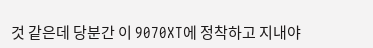것 같은데 당분간 이 9070XT에 정착하고 지내야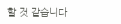할 것 같습니다